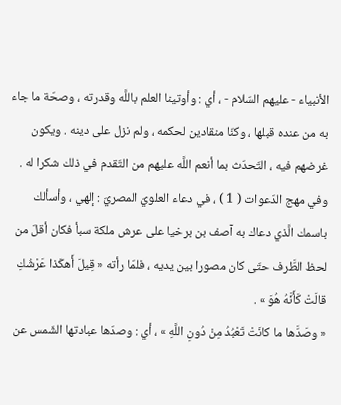الأنبياء - عليهم السّلام - ، أي : وأوتينا العلم باللَّه وقدرته ، وصحّة ما جاء به من عنده قبلها ، وكنّا منقادين لحكمه ، ولم نزل على دينه . ويكون غرضهم فيه ، التّحدّث بما أنعم اللَّه عليهم من التّقدم في ذلك شكرا له .
وفي مهج الدّعوات ( 1 ) ، في دعاء العلويّ المصريّ : إلهي ، وأسألك باسمك الَّذي دعاك به آصف بن برخيا على عرش ملكة سبأ فكان أقلّ من لحظ الطَّرف حتّى كان مصورا بين يديه ، فلمّا رأته « قِيلَ أَهكَذا عَرْشُكِ قالَتْ كَأَنَّهُ هُوَ » .
« وصَدَّها ما كانَتْ تَعْبُدُ مِنْ دُونِ اللَّهِ » ، أي : وصدّها عبادتها الشّمس عن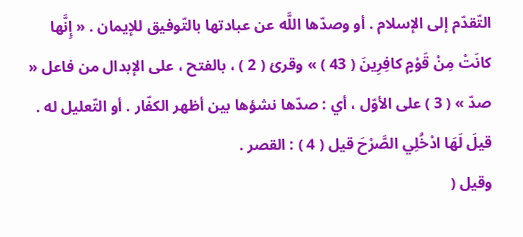التّقدّم إلى الإسلام . أو وصدّها اللَّه عن عبادتها بالتّوفيق للإيمان . « إِنَّها كانَتْ مِنْ قَوْمٍ كافِرِينَ ( 43 ) » وقرئ ( 2 ) ، بالفتح ، على الإبدال من فاعل « صدّ » ( 3 ) على الأوّل ، أي : صدّها نشؤها بين أظهر الكفّار . أو التّعليل له .
قيلَ لَهَا ادْخُلِي الصَّرْحَ قيل ( 4 ) : القصر .
وقيل (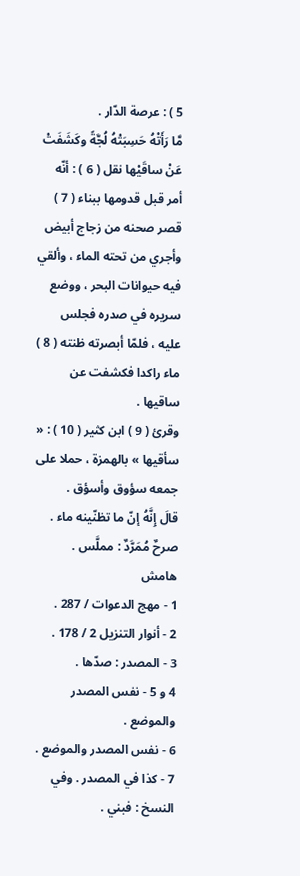5 ) : عرصة الدّار .
مَّا رَأَتْهُ حَسِبَتْهُ لُجَّةً وكَشَفَتْ عَنْ ساقَيْها نقل ( 6 ) : أنّه أمر قبل قدومها ببناء ( 7 ) قصر صحنه من زجاج أبيض وأجري من تحته الماء ، وألقي فيه حيوانات البحر ، ووضع سريره في صدره فجلس عليه ، فلمّا أبصرته ظنته ( 8 ) ماء راكدا فكشفت عن ساقيها .
وقرئ ( 9 ) ابن كثير ( 10 ) : « سأقيها » بالهمزة ، حملا على جمعه سؤوق وأسؤق .
قالَ إِنَّهُ إنّ ما تظنّينه ماء .
صرحٌ مُمَرَّدٌ : مملَّس .
هامش
1 - مهج الدعوات / 287 .
2 - أنوار التنزيل 2 / 178 .
3 - المصدر : صدّها .
4 و 5 - نفس المصدر والموضع .
6 - نفس المصدر والموضع .
7 - كذا في المصدر . وفي النسخ : فبني .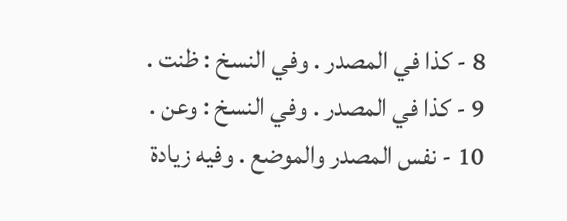8 - كذا في المصدر . وفي النسخ : ظنت .
9 - كذا في المصدر . وفي النسخ : وعن .
10 - نفس المصدر والموضع . وفيه زيادة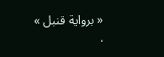« برواية قنبل » .